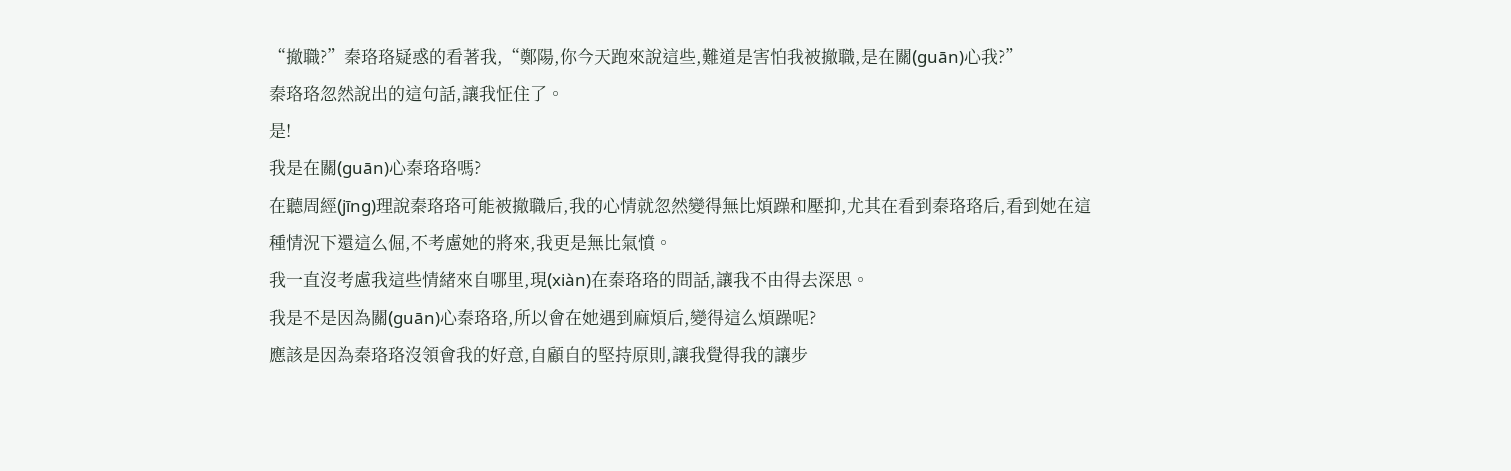“撤職?”秦珞珞疑惑的看著我,“鄭陽,你今天跑來說這些,難道是害怕我被撤職,是在關(guān)心我?”
秦珞珞忽然說出的這句話,讓我怔住了。
是!
我是在關(guān)心秦珞珞嗎?
在聽周經(jīng)理說秦珞珞可能被撤職后,我的心情就忽然變得無比煩躁和壓抑,尤其在看到秦珞珞后,看到她在這種情況下還這么倔,不考慮她的將來,我更是無比氣憤。
我一直沒考慮我這些情緒來自哪里,現(xiàn)在秦珞珞的問話,讓我不由得去深思。
我是不是因為關(guān)心秦珞珞,所以會在她遇到麻煩后,變得這么煩躁呢?
應該是因為秦珞珞沒領會我的好意,自顧自的堅持原則,讓我覺得我的讓步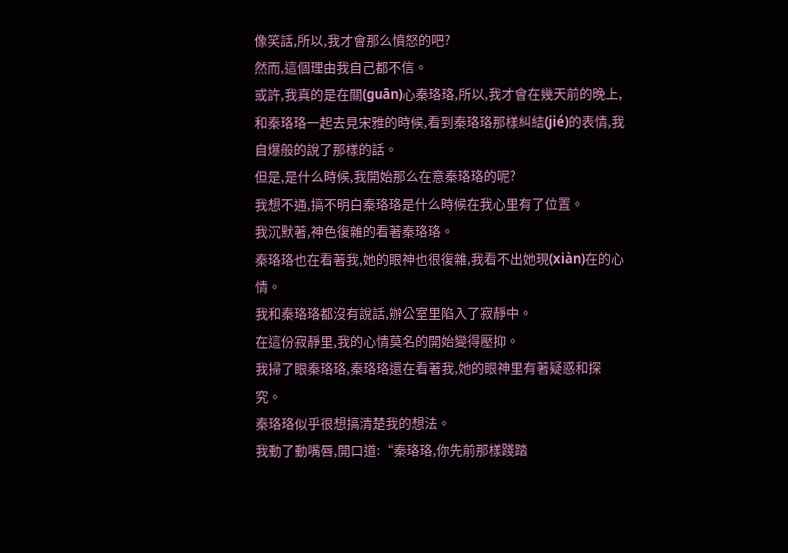像笑話,所以,我才會那么憤怒的吧?
然而,這個理由我自己都不信。
或許,我真的是在關(guān)心秦珞珞,所以,我才會在幾天前的晚上,和秦珞珞一起去見宋雅的時候,看到秦珞珞那樣糾結(jié)的表情,我自爆般的說了那樣的話。
但是,是什么時候,我開始那么在意秦珞珞的呢?
我想不通,搞不明白秦珞珞是什么時候在我心里有了位置。
我沉默著,神色復雜的看著秦珞珞。
秦珞珞也在看著我,她的眼神也很復雜,我看不出她現(xiàn)在的心情。
我和秦珞珞都沒有說話,辦公室里陷入了寂靜中。
在這份寂靜里,我的心情莫名的開始變得壓抑。
我掃了眼秦珞珞,秦珞珞還在看著我,她的眼神里有著疑惑和探究。
秦珞珞似乎很想搞清楚我的想法。
我動了動嘴唇,開口道:“秦珞珞,你先前那樣踐踏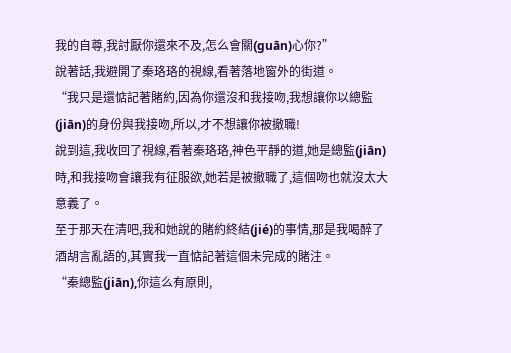我的自尊,我討厭你還來不及,怎么會關(guān)心你?”
說著話,我避開了秦珞珞的視線,看著落地窗外的街道。
“我只是還惦記著賭約,因為你還沒和我接吻,我想讓你以總監(jiān)的身份與我接吻,所以,才不想讓你被撤職!
說到這,我收回了視線,看著秦珞珞,神色平靜的道,她是總監(jiān)時,和我接吻會讓我有征服欲,她若是被撤職了,這個吻也就沒太大意義了。
至于那天在清吧,我和她說的賭約終結(jié)的事情,那是我喝醉了酒胡言亂語的,其實我一直惦記著這個未完成的賭注。
“秦總監(jiān),你這么有原則,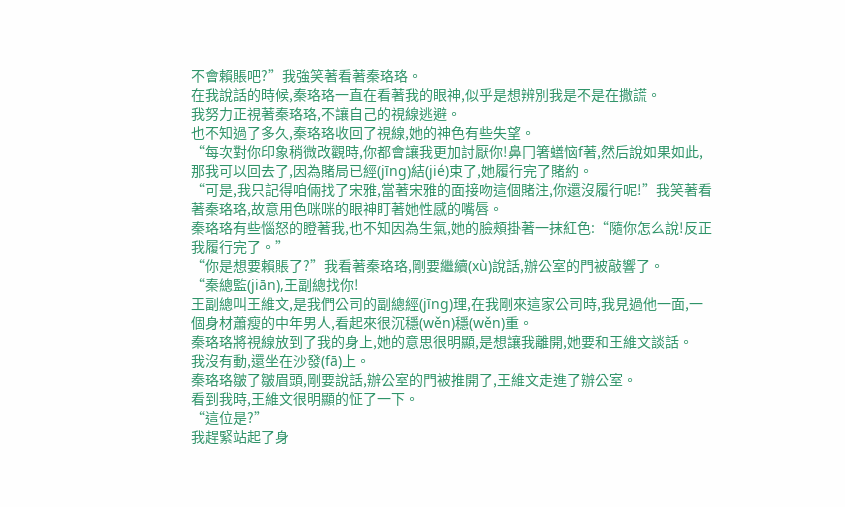不會賴賬吧?”我強笑著看著秦珞珞。
在我說話的時候,秦珞珞一直在看著我的眼神,似乎是想辨別我是不是在撒謊。
我努力正視著秦珞珞,不讓自己的視線逃避。
也不知過了多久,秦珞珞收回了視線,她的神色有些失望。
“每次對你印象稍微改觀時,你都會讓我更加討厭你!鼻冂箸蟮恼f著,然后說如果如此,那我可以回去了,因為賭局已經(jīng)結(jié)束了,她履行完了賭約。
“可是,我只記得咱倆找了宋雅,當著宋雅的面接吻這個賭注,你還沒履行呢!”我笑著看著秦珞珞,故意用色咪咪的眼神盯著她性感的嘴唇。
秦珞珞有些惱怒的瞪著我,也不知因為生氣,她的臉頰掛著一抹紅色:“隨你怎么說!反正我履行完了。”
“你是想要賴賬了?”我看著秦珞珞,剛要繼續(xù)說話,辦公室的門被敲響了。
“秦總監(jiān),王副總找你!
王副總叫王維文,是我們公司的副總經(jīng)理,在我剛來這家公司時,我見過他一面,一個身材蕭瘦的中年男人,看起來很沉穩(wěn)穩(wěn)重。
秦珞珞將視線放到了我的身上,她的意思很明顯,是想讓我離開,她要和王維文談話。
我沒有動,還坐在沙發(fā)上。
秦珞珞皺了皺眉頭,剛要說話,辦公室的門被推開了,王維文走進了辦公室。
看到我時,王維文很明顯的怔了一下。
“這位是?”
我趕緊站起了身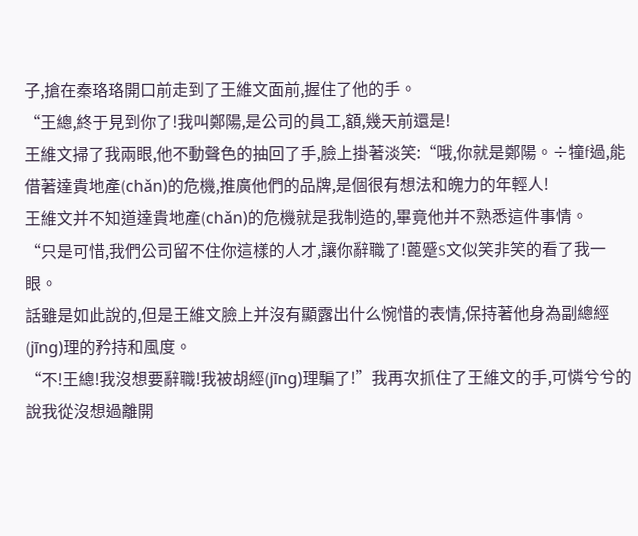子,搶在秦珞珞開口前走到了王維文面前,握住了他的手。
“王總,終于見到你了!我叫鄭陽,是公司的員工,額,幾天前還是!
王維文掃了我兩眼,他不動聲色的抽回了手,臉上掛著淡笑:“哦,你就是鄭陽。÷犝f過,能借著達貴地產(chǎn)的危機,推廣他們的品牌,是個很有想法和魄力的年輕人!
王維文并不知道達貴地產(chǎn)的危機就是我制造的,畢竟他并不熟悉這件事情。
“只是可惜,我們公司留不住你這樣的人才,讓你辭職了!蓖蹙S文似笑非笑的看了我一眼。
話雖是如此說的,但是王維文臉上并沒有顯露出什么惋惜的表情,保持著他身為副總經(jīng)理的矜持和風度。
“不!王總!我沒想要辭職!我被胡經(jīng)理騙了!”我再次抓住了王維文的手,可憐兮兮的說我從沒想過離開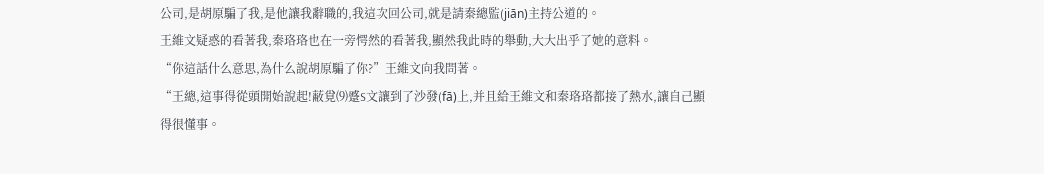公司,是胡原騙了我,是他讓我辭職的,我這次回公司,就是請秦總監(jiān)主持公道的。
王維文疑惑的看著我,秦珞珞也在一旁愕然的看著我,顯然我此時的舉動,大大出乎了她的意料。
“你這話什么意思,為什么說胡原騙了你?”王維文向我問著。
“王總,這事得從頭開始說起!蔽覍⑼蹙S文讓到了沙發(fā)上,并且給王維文和秦珞珞都接了熱水,讓自己顯得很懂事。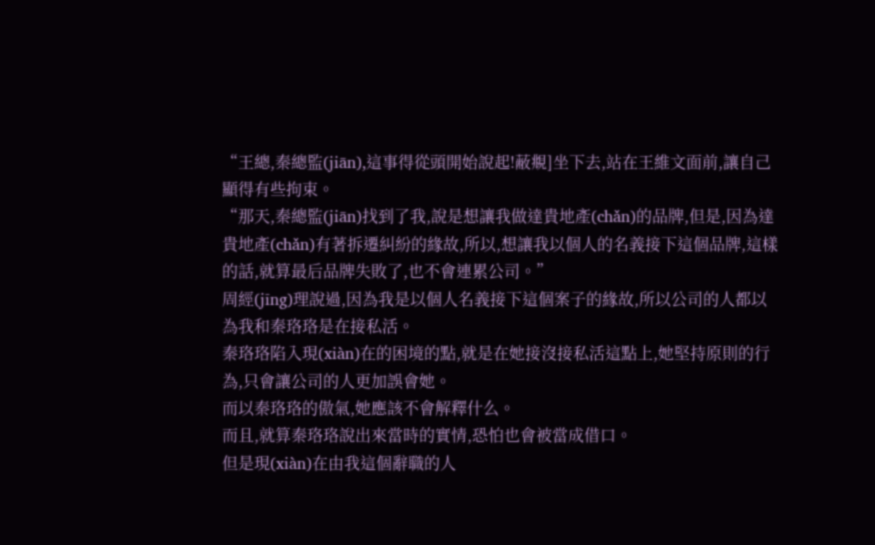“王總,秦總監(jiān),這事得從頭開始說起!蔽覜]坐下去,站在王維文面前,讓自己顯得有些拘束。
“那天,秦總監(jiān)找到了我,說是想讓我做達貴地產(chǎn)的品牌,但是,因為達貴地產(chǎn)有著拆遷糾紛的緣故,所以,想讓我以個人的名義接下這個品牌,這樣的話,就算最后品牌失敗了,也不會連累公司。”
周經(jīng)理說過,因為我是以個人名義接下這個案子的緣故,所以公司的人都以為我和秦珞珞是在接私活。
秦珞珞陷入現(xiàn)在的困境的點,就是在她接沒接私活這點上,她堅持原則的行為,只會讓公司的人更加誤會她。
而以秦珞珞的傲氣,她應該不會解釋什么。
而且,就算秦珞珞說出來當時的實情,恐怕也會被當成借口。
但是現(xiàn)在由我這個辭職的人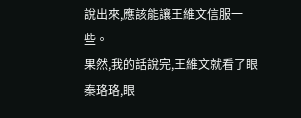說出來,應該能讓王維文信服一些。
果然,我的話說完,王維文就看了眼秦珞珞,眼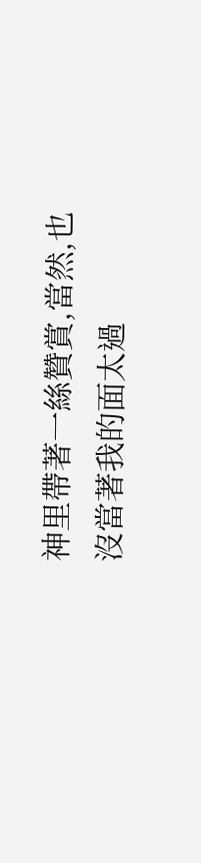神里帶著一絲贊賞,當然,也沒當著我的面太過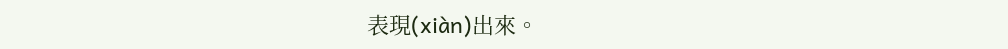表現(xiàn)出來。